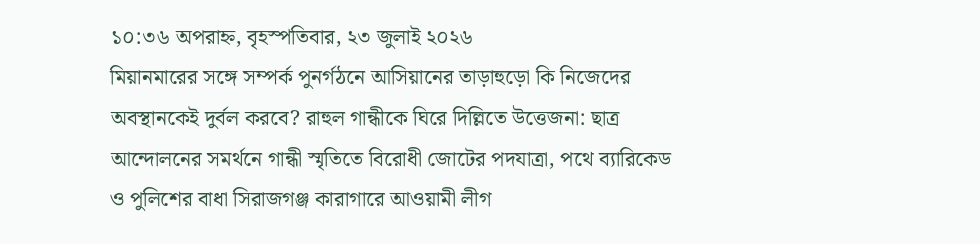১০:৩৬ অপরাহ্ন, বৃহস্পতিবার, ২৩ জুলাই ২০২৬
মিয়ানমারের সঙ্গে সম্পর্ক পুনর্গঠনে আসিয়ানের তাড়াহুড়ো কি নিজেদের অবস্থানকেই দুর্বল করবে? রাহুল গান্ধীকে ঘিরে দিল্লিতে উত্তেজনা: ছাত্র আন্দোলনের সমর্থনে গান্ধী স্মৃতিতে বিরোধী জোটের পদযাত্রা, পথে ব্যারিকেড ও পুলিশের বাধা সিরাজগঞ্জ কারাগারে আওয়ামী লীগ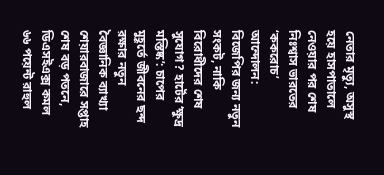নেতার মৃত্যু, অসুস্থ হয়ে হাসপাতালে নেওয়ার পর শেষ নিঃশ্বাস ভারতের ‘ককরোচ’ আন্দোলন: বিজেপির জন্য নতুন সংকট, নাকি বিরোধীদের শেষ সুযোগ? হার্টের ‘ক্ষুদ্র মস্তিষ্ক’: চাপের মুহূর্তে জীবনের ছন্দ রক্ষার নতুন বৈজ্ঞানিক ব্যাখ্যা শেয়ারবাজারে সপ্তাহ শেষ বড় পতনে, ডিএসইএক্স কমল ৬৬ পয়েন্ট রাহুল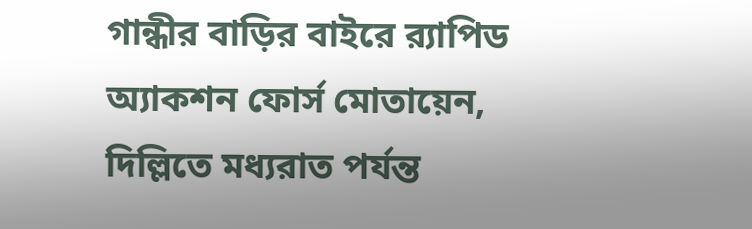গান্ধীর বাড়ির বাইরে র‍্যাপিড অ্যাকশন ফোর্স মোতায়েন, দিল্লিতে মধ্যরাত পর্যন্ত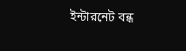ইন্টারনেট বন্ধ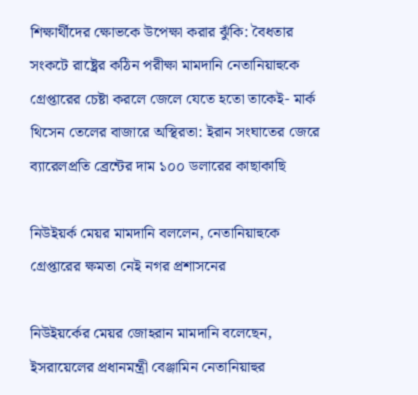শিক্ষার্থীদের ক্ষোভকে উপেক্ষা করার ঝুঁকি: বৈধতার সংকটে রাষ্ট্রের কঠিন পরীক্ষা মামদানি নেতানিয়াহুকে গ্রেপ্তারের চেষ্টা করলে জেলে যেতে হতো তাকেই- মার্ক থিসেন তেলের বাজারে অস্থিরতা: ইরান সংঘাতের জেরে ব্যারেলপ্রতি ব্রেন্টের দাম ১০০ ডলারের কাছাকাছি

নিউইয়র্ক মেয়র মামদানি বললেন, নেতানিয়াহুকে গ্রেপ্তারের ক্ষমতা নেই নগর প্রশাসনের

নিউইয়র্কের মেয়র জোহরান মামদানি বলেছেন, ইসরায়েলের প্রধানমন্ত্রী বেঞ্জামিন নেতানিয়াহুর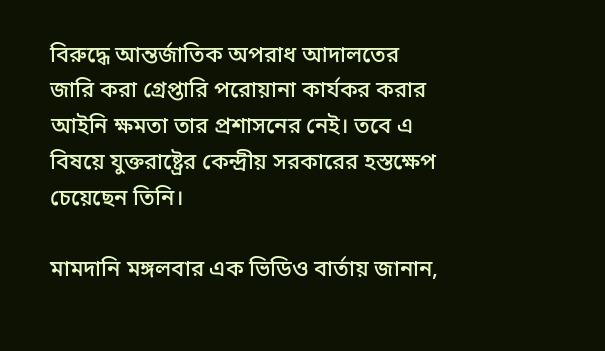বিরুদ্ধে আন্তর্জাতিক অপরাধ আদালতের জারি করা গ্রেপ্তারি পরোয়ানা কার্যকর করার আইনি ক্ষমতা তার প্রশাসনের নেই। তবে এ বিষয়ে যুক্তরাষ্ট্রের কেন্দ্রীয় সরকারের হস্তক্ষেপ চেয়েছেন তিনি।

মামদানি মঙ্গলবার এক ভিডিও বার্তায় জানান,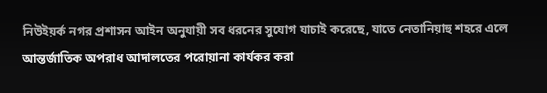নিউইয়র্ক নগর প্রশাসন আইন অনুযায়ী সব ধরনের সুযোগ যাচাই করেছে, যাতে নেতানিয়াহু শহরে এলে আন্তর্জাতিক অপরাধ আদালতের পরোয়ানা কার্যকর করা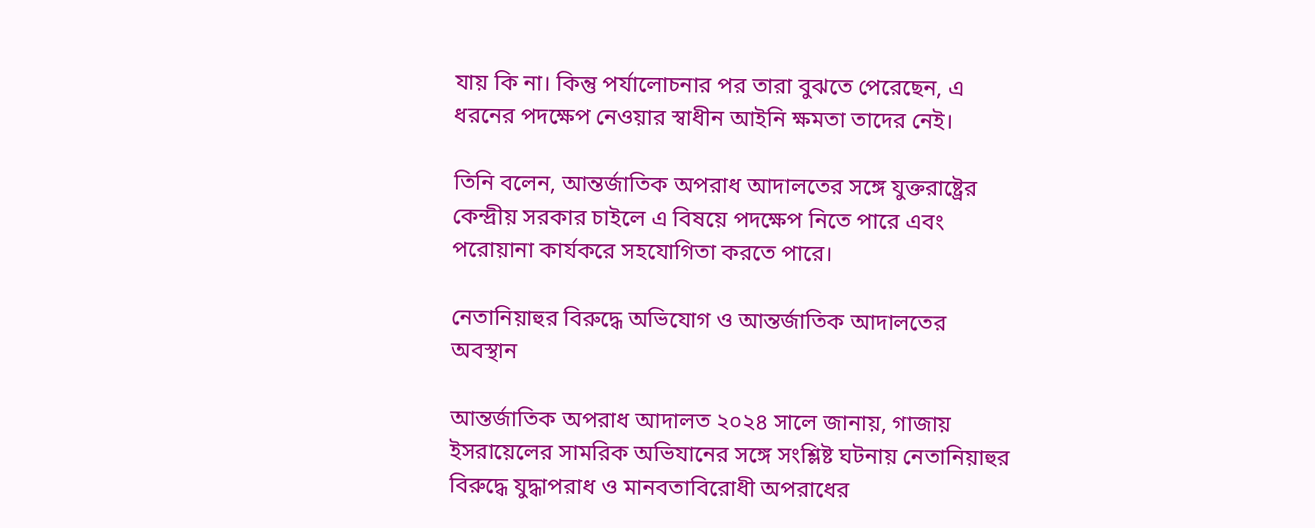যায় কি না। কিন্তু পর্যালোচনার পর তারা বুঝতে পেরেছেন, এ ধরনের পদক্ষেপ নেওয়ার স্বাধীন আইনি ক্ষমতা তাদের নেই।

তিনি বলেন, আন্তর্জাতিক অপরাধ আদালতের সঙ্গে যুক্তরাষ্ট্রের কেন্দ্রীয় সরকার চাইলে এ বিষয়ে পদক্ষেপ নিতে পারে এবং পরোয়ানা কার্যকরে সহযোগিতা করতে পারে।

নেতানিয়াহুর বিরুদ্ধে অভিযোগ ও আন্তর্জাতিক আদালতের অবস্থান

আন্তর্জাতিক অপরাধ আদালত ২০২৪ সালে জানায়, গাজায় ইসরায়েলের সামরিক অভিযানের সঙ্গে সংশ্লিষ্ট ঘটনায় নেতানিয়াহুর বিরুদ্ধে যুদ্ধাপরাধ ও মানবতাবিরোধী অপরাধের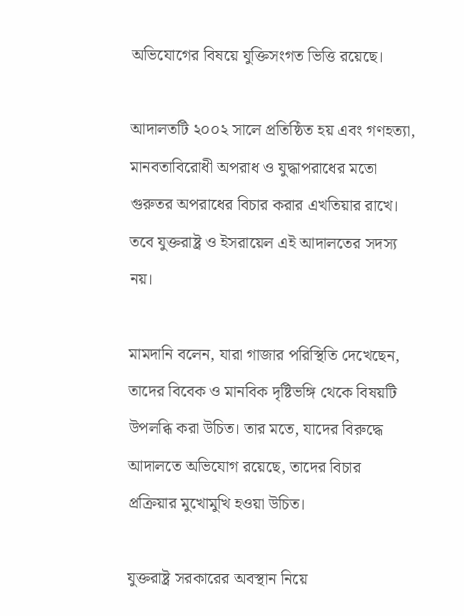অভিযোগের বিষয়ে যুক্তিসংগত ভিত্তি রয়েছে।

আদালতটি ২০০২ সালে প্রতিষ্ঠিত হয় এবং গণহত্যা, মানবতাবিরোধী অপরাধ ও যুদ্ধাপরাধের মতো গুরুতর অপরাধের বিচার করার এখতিয়ার রাখে। তবে যুক্তরাষ্ট্র ও ইসরায়েল এই আদালতের সদস্য নয়।

মামদানি বলেন, যারা গাজার পরিস্থিতি দেখেছেন, তাদের বিবেক ও মানবিক দৃষ্টিভঙ্গি থেকে বিষয়টি উপলব্ধি করা উচিত। তার মতে, যাদের বিরুদ্ধে আদালতে অভিযোগ রয়েছে, তাদের বিচার প্রক্রিয়ার মুখোমুখি হওয়া উচিত।

যুক্তরাষ্ট্র সরকারের অবস্থান নিয়ে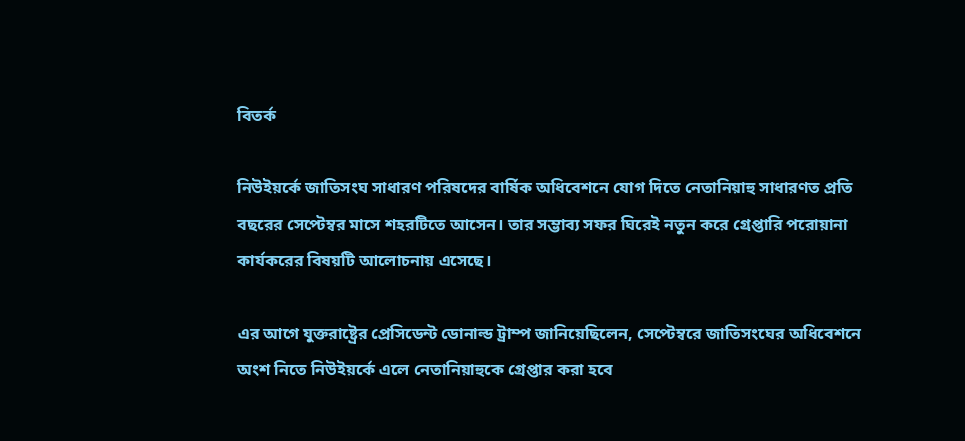বিতর্ক

নিউইয়র্কে জাতিসংঘ সাধারণ পরিষদের বার্ষিক অধিবেশনে যোগ দিতে নেতানিয়াহু সাধারণত প্রতি বছরের সেপ্টেম্বর মাসে শহরটিতে আসেন। তার সম্ভাব্য সফর ঘিরেই নতুন করে গ্রেপ্তারি পরোয়ানা কার্যকরের বিষয়টি আলোচনায় এসেছে।

এর আগে যুক্তরাষ্ট্রের প্রেসিডেন্ট ডোনাল্ড ট্রাম্প জানিয়েছিলেন, সেপ্টেম্বরে জাতিসংঘের অধিবেশনে অংশ নিতে নিউইয়র্কে এলে নেতানিয়াহুকে গ্রেপ্তার করা হবে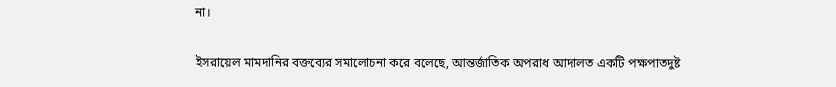না।

ইসরায়েল মামদানির বক্তব্যের সমালোচনা করে বলেছে, আন্তর্জাতিক অপরাধ আদালত একটি পক্ষপাতদুষ্ট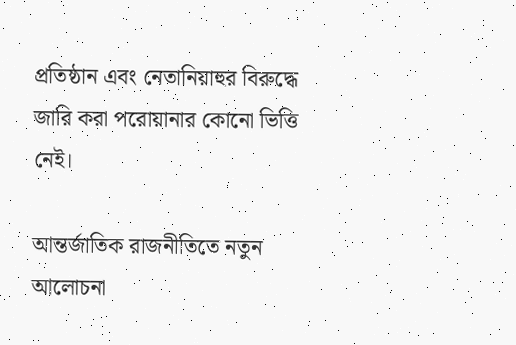প্রতিষ্ঠান এবং নেতানিয়াহুর বিরুদ্ধে জারি করা পরোয়ানার কোনো ভিত্তি নেই।

আন্তর্জাতিক রাজনীতিতে নতুন আলোচনা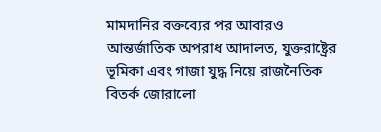মামদানির বক্তব্যের পর আবারও আন্তর্জাতিক অপরাধ আদালত, যুক্তরাষ্ট্রের ভূমিকা এবং গাজা যুদ্ধ নিয়ে রাজনৈতিক বিতর্ক জোরালো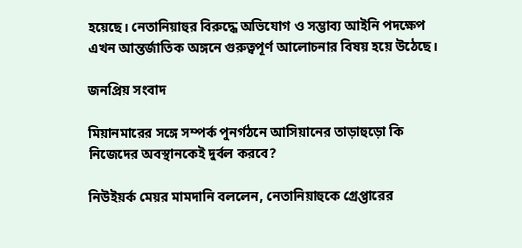হয়েছে। নেতানিয়াহুর বিরুদ্ধে অভিযোগ ও সম্ভাব্য আইনি পদক্ষেপ এখন আন্তর্জাতিক অঙ্গনে গুরুত্বপূর্ণ আলোচনার বিষয় হয়ে উঠেছে।

জনপ্রিয় সংবাদ

মিয়ানমারের সঙ্গে সম্পর্ক পুনর্গঠনে আসিয়ানের তাড়াহুড়ো কি নিজেদের অবস্থানকেই দুর্বল করবে?

নিউইয়র্ক মেয়র মামদানি বললেন, নেতানিয়াহুকে গ্রেপ্তারের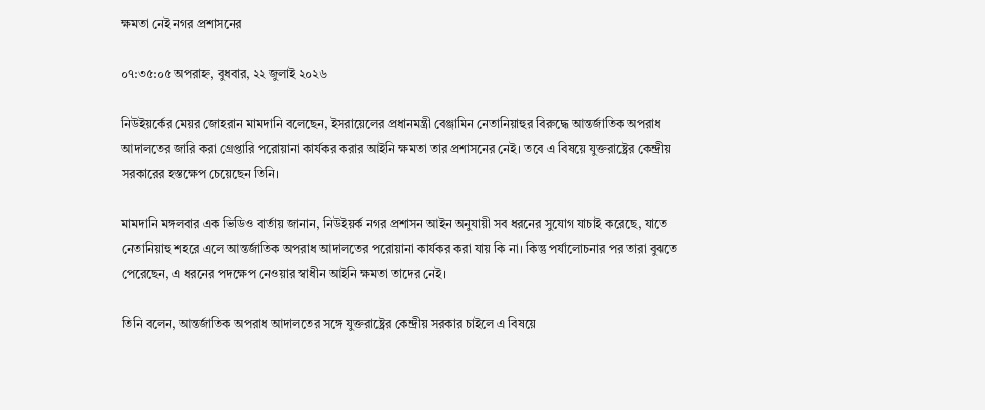ক্ষমতা নেই নগর প্রশাসনের

০৭:৩৫:০৫ অপরাহ্ন, বুধবার, ২২ জুলাই ২০২৬

নিউইয়র্কের মেয়র জোহরান মামদানি বলেছেন, ইসরায়েলের প্রধানমন্ত্রী বেঞ্জামিন নেতানিয়াহুর বিরুদ্ধে আন্তর্জাতিক অপরাধ আদালতের জারি করা গ্রেপ্তারি পরোয়ানা কার্যকর করার আইনি ক্ষমতা তার প্রশাসনের নেই। তবে এ বিষয়ে যুক্তরাষ্ট্রের কেন্দ্রীয় সরকারের হস্তক্ষেপ চেয়েছেন তিনি।

মামদানি মঙ্গলবার এক ভিডিও বার্তায় জানান, নিউইয়র্ক নগর প্রশাসন আইন অনুযায়ী সব ধরনের সুযোগ যাচাই করেছে, যাতে নেতানিয়াহু শহরে এলে আন্তর্জাতিক অপরাধ আদালতের পরোয়ানা কার্যকর করা যায় কি না। কিন্তু পর্যালোচনার পর তারা বুঝতে পেরেছেন, এ ধরনের পদক্ষেপ নেওয়ার স্বাধীন আইনি ক্ষমতা তাদের নেই।

তিনি বলেন, আন্তর্জাতিক অপরাধ আদালতের সঙ্গে যুক্তরাষ্ট্রের কেন্দ্রীয় সরকার চাইলে এ বিষয়ে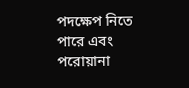পদক্ষেপ নিতে পারে এবং পরোয়ানা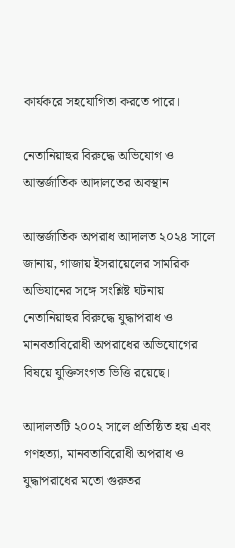কার্যকরে সহযোগিতা করতে পারে।

নেতানিয়াহুর বিরুদ্ধে অভিযোগ ও আন্তর্জাতিক আদালতের অবস্থান

আন্তর্জাতিক অপরাধ আদালত ২০২৪ সালে জানায়, গাজায় ইসরায়েলের সামরিক অভিযানের সঙ্গে সংশ্লিষ্ট ঘটনায় নেতানিয়াহুর বিরুদ্ধে যুদ্ধাপরাধ ও মানবতাবিরোধী অপরাধের অভিযোগের বিষয়ে যুক্তিসংগত ভিত্তি রয়েছে।

আদালতটি ২০০২ সালে প্রতিষ্ঠিত হয় এবং গণহত্যা, মানবতাবিরোধী অপরাধ ও যুদ্ধাপরাধের মতো গুরুতর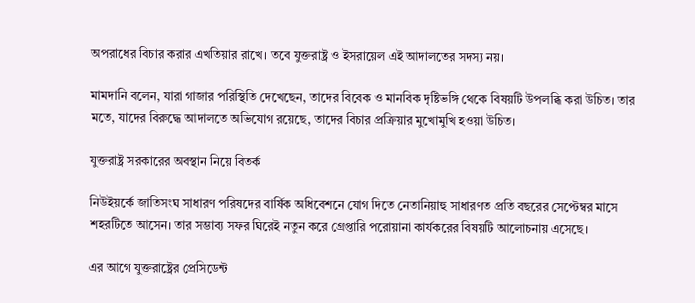অপরাধের বিচার করার এখতিয়ার রাখে। তবে যুক্তরাষ্ট্র ও ইসরায়েল এই আদালতের সদস্য নয়।

মামদানি বলেন, যারা গাজার পরিস্থিতি দেখেছেন, তাদের বিবেক ও মানবিক দৃষ্টিভঙ্গি থেকে বিষয়টি উপলব্ধি করা উচিত। তার মতে, যাদের বিরুদ্ধে আদালতে অভিযোগ রয়েছে, তাদের বিচার প্রক্রিয়ার মুখোমুখি হওয়া উচিত।

যুক্তরাষ্ট্র সরকারের অবস্থান নিয়ে বিতর্ক

নিউইয়র্কে জাতিসংঘ সাধারণ পরিষদের বার্ষিক অধিবেশনে যোগ দিতে নেতানিয়াহু সাধারণত প্রতি বছরের সেপ্টেম্বর মাসে শহরটিতে আসেন। তার সম্ভাব্য সফর ঘিরেই নতুন করে গ্রেপ্তারি পরোয়ানা কার্যকরের বিষয়টি আলোচনায় এসেছে।

এর আগে যুক্তরাষ্ট্রের প্রেসিডেন্ট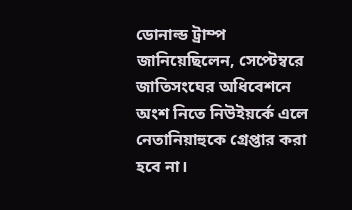ডোনাল্ড ট্রাম্প জানিয়েছিলেন, সেপ্টেম্বরে জাতিসংঘের অধিবেশনে অংশ নিতে নিউইয়র্কে এলে নেতানিয়াহুকে গ্রেপ্তার করা হবে না।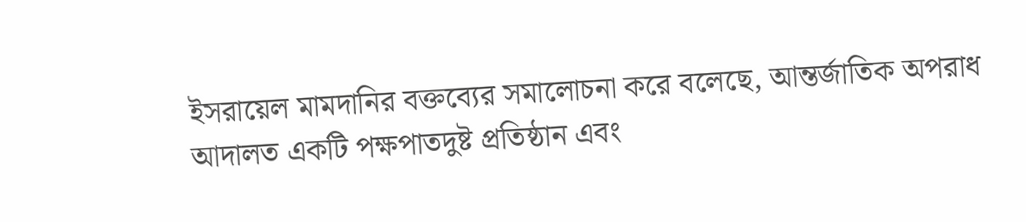ইসরায়েল মামদানির বক্তব্যের সমালোচনা করে বলেছে, আন্তর্জাতিক অপরাধ আদালত একটি পক্ষপাতদুষ্ট প্রতিষ্ঠান এবং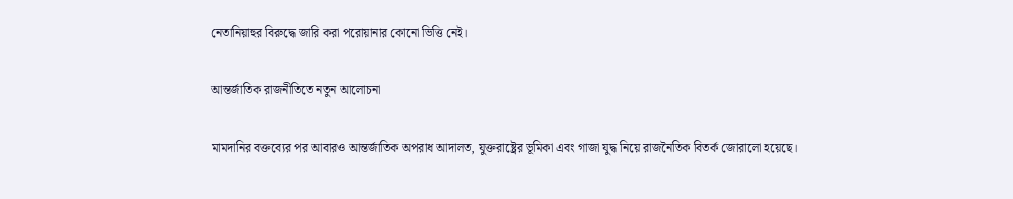নেতানিয়াহুর বিরুদ্ধে জারি করা পরোয়ানার কোনো ভিত্তি নেই।

আন্তর্জাতিক রাজনীতিতে নতুন আলোচনা

মামদানির বক্তব্যের পর আবারও আন্তর্জাতিক অপরাধ আদালত, যুক্তরাষ্ট্রের ভূমিকা এবং গাজা যুদ্ধ নিয়ে রাজনৈতিক বিতর্ক জোরালো হয়েছে।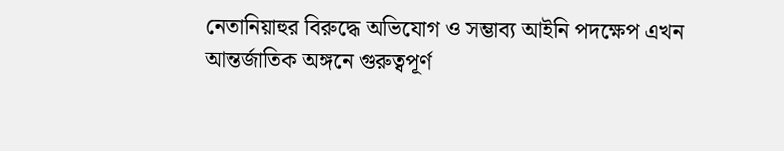নেতানিয়াহুর বিরুদ্ধে অভিযোগ ও সম্ভাব্য আইনি পদক্ষেপ এখন আন্তর্জাতিক অঙ্গনে গুরুত্বপূর্ণ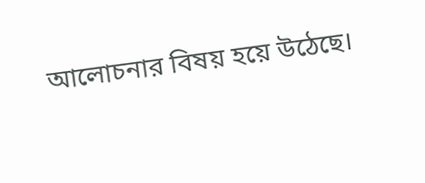আলোচনার বিষয় হয়ে উঠেছে।